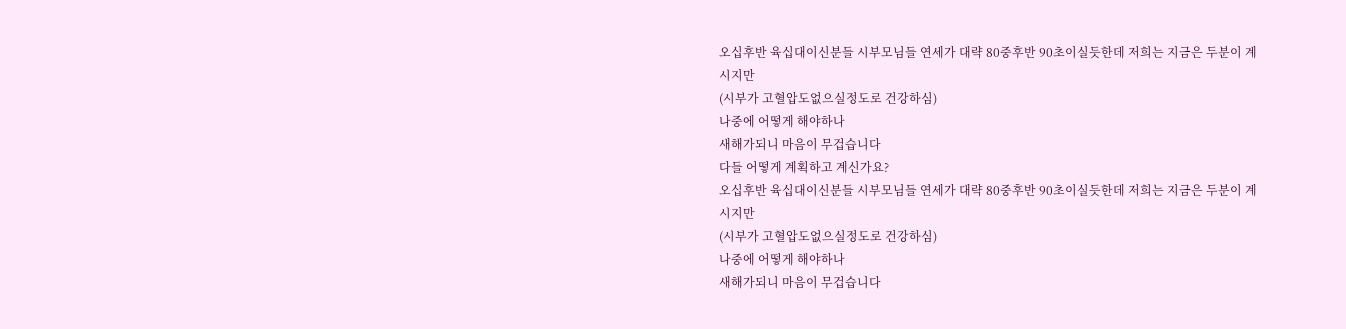오십후반 육십대이신분들 시부모님들 연세가 대략 80중후반 90초이실듯한데 저희는 지금은 두분이 계시지만
(시부가 고혈압도없으실정도로 건강하심)
나중에 어떻게 해야하나
새해가되니 마음이 무겁습니다
다들 어떻게 계획하고 계신가요?
오십후반 육십대이신분들 시부모님들 연세가 대략 80중후반 90초이실듯한데 저희는 지금은 두분이 계시지만
(시부가 고혈압도없으실정도로 건강하심)
나중에 어떻게 해야하나
새해가되니 마음이 무겁습니다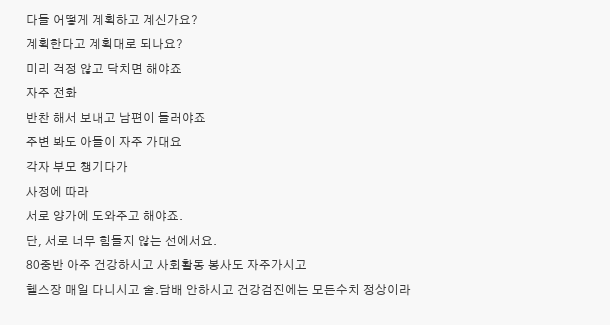다들 어떻게 계획하고 계신가요?
계획한다고 계획대로 되나요?
미리 걱정 않고 닥치면 해야죠
자주 전화
반찬 해서 보내고 남편이 들러야죠
주변 봐도 아들이 자주 가대요
각자 부모 챙기다가
사정에 따라
서로 양가에 도와주고 해야죠.
단, 서로 너무 힘들지 않는 선에서요.
80중반 아주 건강하시고 사회활동 봉사도 자주가시고
헬스장 매일 다니시고 술.담배 안하시고 건강검진에는 모든수치 정상이라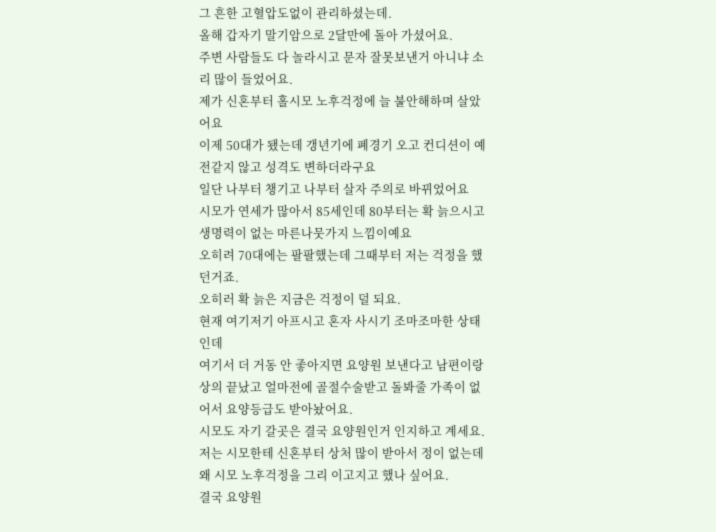그 흔한 고혈압도없이 관리하셨는데.
올해 갑자기 말기암으로 2달만에 돌아 가셨어요.
주변 사람들도 다 놀라시고 문자 잘못보낸거 아니냐 소리 많이 들었어요.
제가 신혼부터 홀시모 노후걱정에 늘 불안해하며 살았어요
이제 50대가 됐는데 갱년기에 폐경기 오고 컨디션이 예전같지 않고 성격도 변하더라구요
일단 나부터 챙기고 나부터 살자 주의로 바뀌었어요
시모가 연세가 많아서 85세인데 80부터는 확 늙으시고
생명력이 없는 마른나뭇가지 느낌이예요
오히려 70대에는 팔팔했는데 그때부터 저는 걱정을 했던거죠.
오히러 확 늙은 지금은 걱정이 덜 되요.
현재 여기저기 아프시고 혼자 사시기 조마조마한 상태인데
여기서 더 거동 안 좋아지면 요양원 보낸다고 남편이랑 상의 끝났고 얼마전에 골절수술받고 돌봐줄 가족이 없어서 요양등급도 받아놨어요.
시모도 자기 갈곳은 결국 요양원인거 인지하고 계세요.
저는 시모한테 신혼부터 상처 많이 받아서 정이 없는데 왜 시모 노후걱정을 그리 이고지고 했나 싶어요.
결국 요양원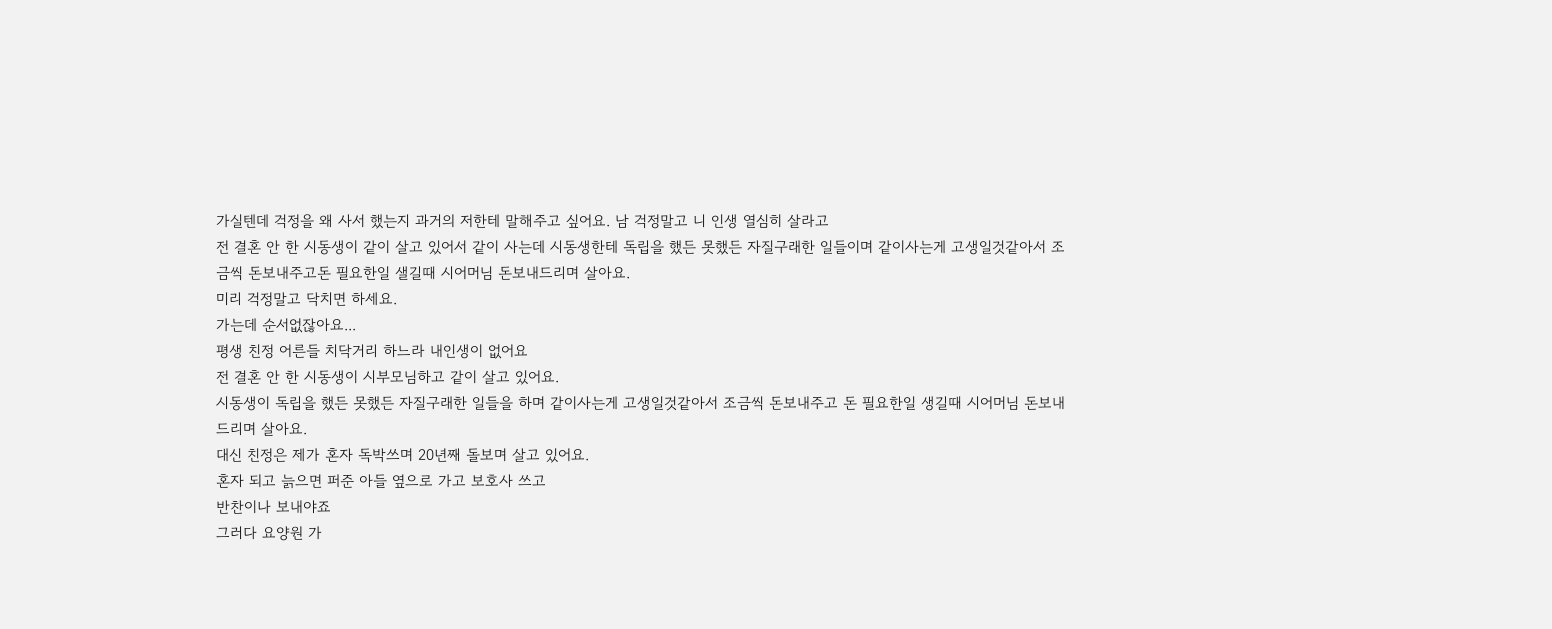가실텐데 걱정을 왜 사서 했는지 과거의 저한테 말해주고 싶어요. 남 걱정말고 니 인생 열심히 살라고
전 결혼 안 한 시동생이 같이 살고 있어서 같이 사는데 시동생한테 독립을 했든 못했든 자질구래한 일들이며 같이사는게 고생일것같아서 조금씩 돈보내주고돈 필요한일 샐길때 시어머님 돈보내드리며 살아요.
미리 걱정말고 닥치면 하세요.
가는데 순서없잖아요...
평생 친정 어른들 치닥거리 하느라 내인생이 없어요
전 결혼 안 한 시동생이 시부모님하고 같이 살고 있어요.
시동생이 독립을 했든 못했든 자질구래한 일들을 하며 같이사는게 고생일것같아서 조금씩 돈보내주고 돈 필요한일 생길때 시어머님 돈보내드리며 살아요.
대신 친정은 제가 혼자 독박쓰며 20년째 돌보며 살고 있어요.
혼자 되고 늙으면 퍼준 아들 옆으로 가고 보호사 쓰고
반찬이나 보내야죠
그러다 요양원 가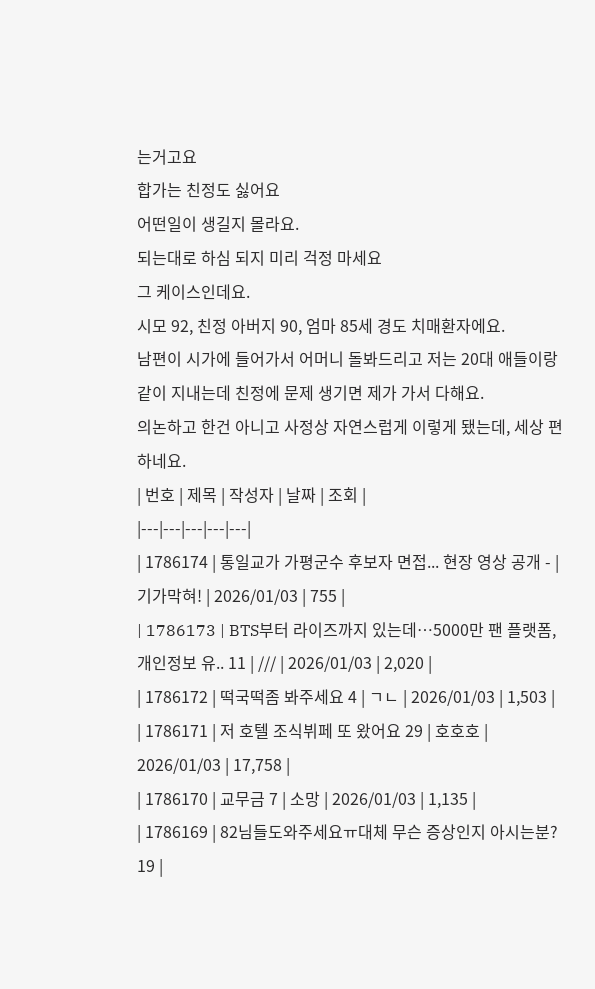는거고요
합가는 친정도 싫어요
어떤일이 생길지 몰라요.
되는대로 하심 되지 미리 걱정 마세요
그 케이스인데요.
시모 92, 친정 아버지 90, 엄마 85세 경도 치매환자에요.
남편이 시가에 들어가서 어머니 돌봐드리고 저는 20대 애들이랑 같이 지내는데 친정에 문제 생기면 제가 가서 다해요.
의논하고 한건 아니고 사정상 자연스럽게 이렇게 됐는데, 세상 편하네요.
| 번호 | 제목 | 작성자 | 날짜 | 조회 |
|---|---|---|---|---|
| 1786174 | 통일교가 가평군수 후보자 면접... 현장 영상 공개 - | 기가막혀! | 2026/01/03 | 755 |
| 1786173 | BTS부터 라이즈까지 있는데…5000만 팬 플랫폼, 개인정보 유.. 11 | /// | 2026/01/03 | 2,020 |
| 1786172 | 떡국떡좀 봐주세요 4 | ㄱㄴ | 2026/01/03 | 1,503 |
| 1786171 | 저 호텔 조식뷔페 또 왔어요 29 | 호호호 | 2026/01/03 | 17,758 |
| 1786170 | 교무금 7 | 소망 | 2026/01/03 | 1,135 |
| 1786169 | 82님들도와주세요ㅠ대체 무슨 증상인지 아시는분? 19 |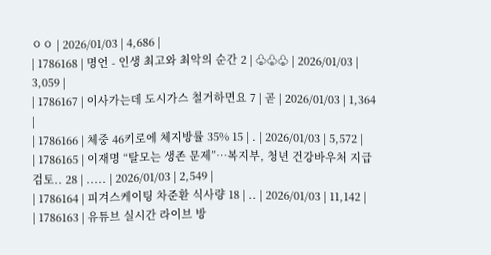ㅇㅇ | 2026/01/03 | 4,686 |
| 1786168 | 명언 - 인생 최고와 최악의 순간 2 | ♧♧♧ | 2026/01/03 | 3,059 |
| 1786167 | 이사가는데 도시가스 철거하면요 7 | 곧 | 2026/01/03 | 1,364 |
| 1786166 | 체중 46키로에 체지방률 35% 15 | . | 2026/01/03 | 5,572 |
| 1786165 | 이재명 “탈모는 생존 문제”…복지부, 청년 건강바우처 지급 검토.. 28 | ..... | 2026/01/03 | 2,549 |
| 1786164 | 피겨스케이팅 차준환 식사량 18 | .. | 2026/01/03 | 11,142 |
| 1786163 | 유튜브 실시간 라이브 방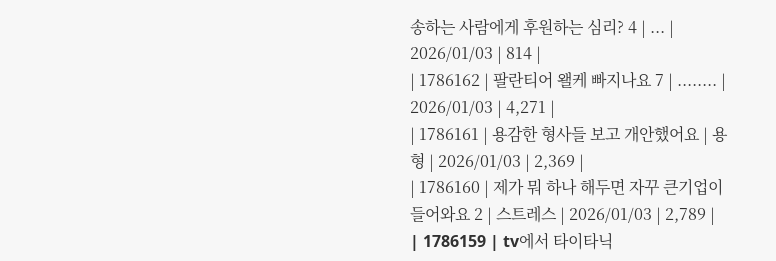송하는 사람에게 후원하는 심리? 4 | ... | 2026/01/03 | 814 |
| 1786162 | 팔란티어 왤케 빠지나요 7 | ........ | 2026/01/03 | 4,271 |
| 1786161 | 용감한 형사들 보고 개안했어요 | 용형 | 2026/01/03 | 2,369 |
| 1786160 | 제가 뭐 하나 해두면 자꾸 큰기업이 들어와요 2 | 스트레스 | 2026/01/03 | 2,789 |
| 1786159 | tv에서 타이타닉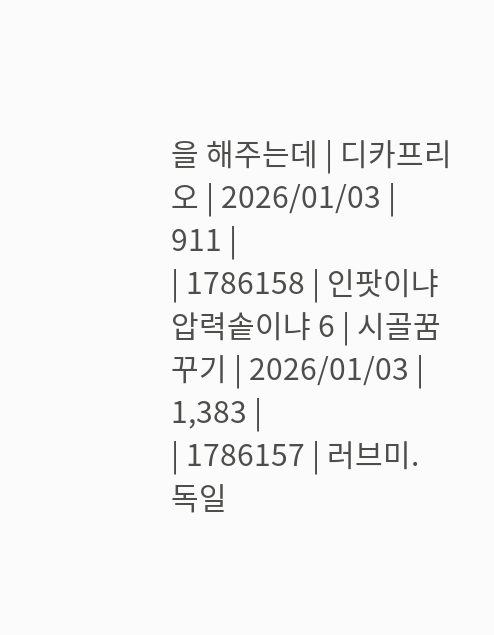을 해주는데 | 디카프리오 | 2026/01/03 | 911 |
| 1786158 | 인팟이냐 압력솥이냐 6 | 시골꿈꾸기 | 2026/01/03 | 1,383 |
| 1786157 | 러브미. 독일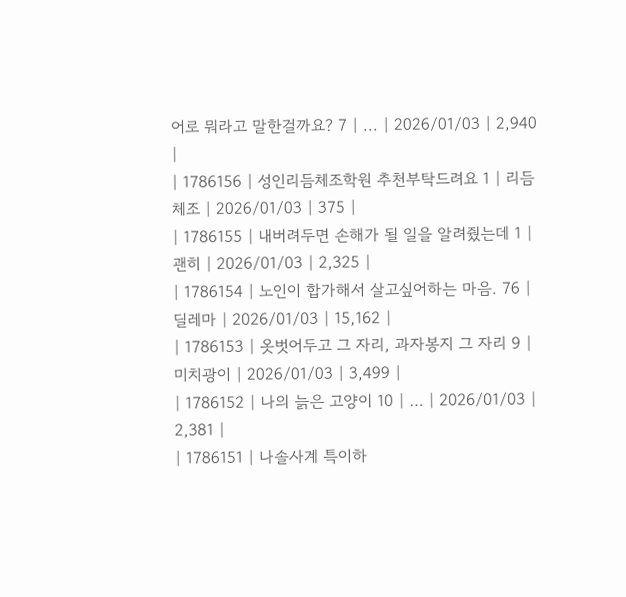어로 뭐라고 말한걸까요? 7 | ... | 2026/01/03 | 2,940 |
| 1786156 | 성인리듬체조학원 추천부탁드려요 1 | 리듬체조 | 2026/01/03 | 375 |
| 1786155 | 내버려두면 손해가 될 일을 알려줬는데 1 | 괜히 | 2026/01/03 | 2,325 |
| 1786154 | 노인이 합가해서 살고싶어하는 마음. 76 | 딜레마 | 2026/01/03 | 15,162 |
| 1786153 | 옷벗어두고 그 자리, 과자봉지 그 자리 9 | 미치광이 | 2026/01/03 | 3,499 |
| 1786152 | 나의 늙은 고양이 10 | … | 2026/01/03 | 2,381 |
| 1786151 | 나솔사계 특이하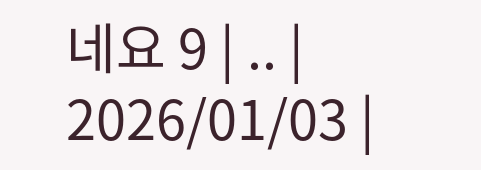네요 9 | .. | 2026/01/03 |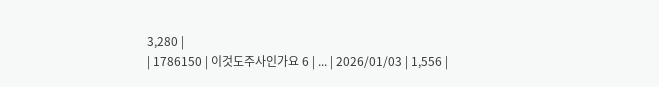3,280 |
| 1786150 | 이것도주사인가요 6 | ... | 2026/01/03 | 1,556 |